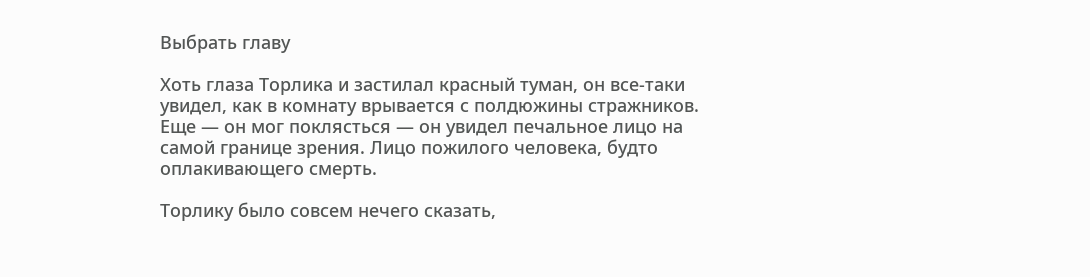Выбрать главу

Хоть глаза Торлика и застилал красный туман, он все-таки увидел, как в комнату врывается с полдюжины стражников. Еще — он мог поклясться — он увидел печальное лицо на самой границе зрения. Лицо пожилого человека, будто оплакивающего смерть.

Торлику было совсем нечего сказать,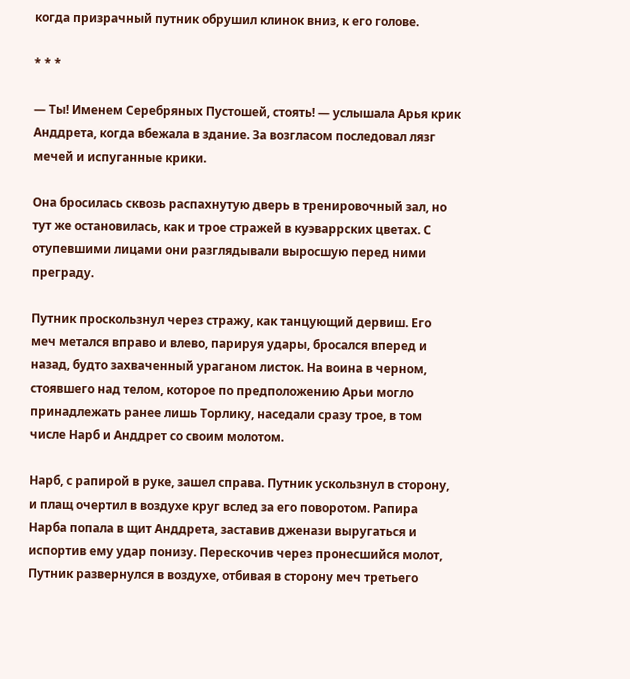когда призрачный путник обрушил клинок вниз, к его голове.

* * *

— Ты! Именем Серебряных Пустошей, стоять! — услышала Арья крик Анддрета, когда вбежала в здание. За возгласом последовал лязг мечей и испуганные крики.

Она бросилась сквозь распахнутую дверь в тренировочный зал, но тут же остановилась, как и трое стражей в куэваррских цветах. С отупевшими лицами они разглядывали выросшую перед ними преграду.

Путник проскользнул через стражу, как танцующий дервиш. Его меч метался вправо и влево, парируя удары, бросался вперед и назад, будто захваченный ураганом листок. На воина в черном, стоявшего над телом, которое по предположению Арьи могло принадлежать ранее лишь Торлику, наседали сразу трое, в том числе Нарб и Анддрет со своим молотом.

Нарб, с рапирой в руке, зашел справа. Путник ускользнул в сторону, и плащ очертил в воздухе круг вслед за его поворотом. Рапира Нарба попала в щит Анддрета, заставив дженази выругаться и испортив ему удар понизу. Перескочив через пронесшийся молот, Путник развернулся в воздухе, отбивая в сторону меч третьего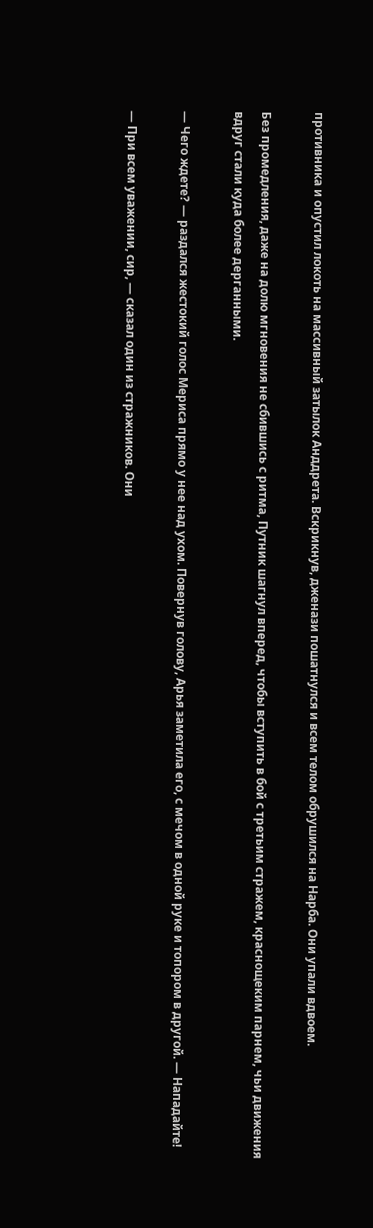противника и опустил локоть на массивный затылок Анддрета. Вскрикнув, дженази пошатнулся и всем телом обрушился на Нарба. Они упали вдвоем.

Без промедления, даже на долю мгновения не сбившись с ритма, Путник шагнул вперед, чтобы вступить в бой с третьим стражем, краснощеким парнем, чьи движения вдруг стали куда более дерганными.

— Чего ждете? — раздался жестокий голос Мериса прямо у нее над ухом. Повернув голову, Арья заметила его, с мечом в одной руке и топором в другой. — Нападайте!

— При всем уважении, сир, — сказал один из стражников. Они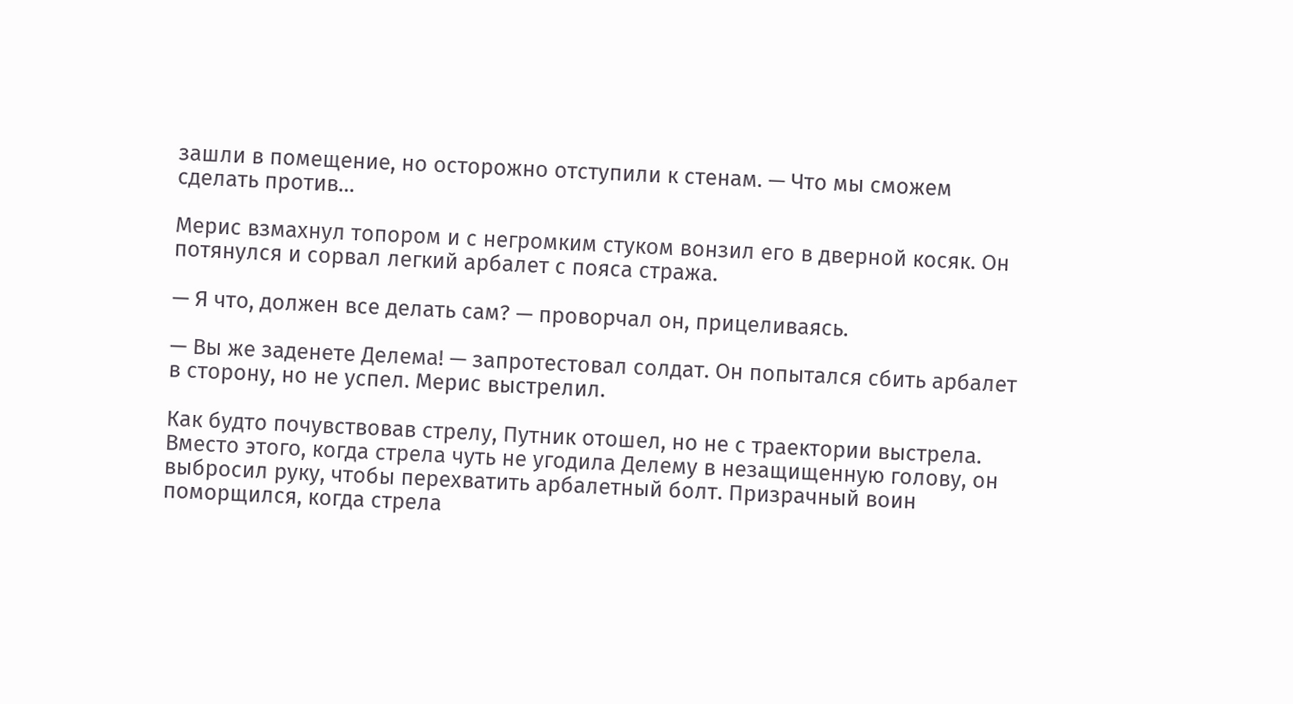зашли в помещение, но осторожно отступили к стенам. — Что мы сможем сделать против…

Мерис взмахнул топором и с негромким стуком вонзил его в дверной косяк. Он потянулся и сорвал легкий арбалет с пояса стража.

— Я что, должен все делать сам? — проворчал он, прицеливаясь.

— Вы же заденете Делема! — запротестовал солдат. Он попытался сбить арбалет в сторону, но не успел. Мерис выстрелил.

Как будто почувствовав стрелу, Путник отошел, но не с траектории выстрела. Вместо этого, когда стрела чуть не угодила Делему в незащищенную голову, он выбросил руку, чтобы перехватить арбалетный болт. Призрачный воин поморщился, когда стрела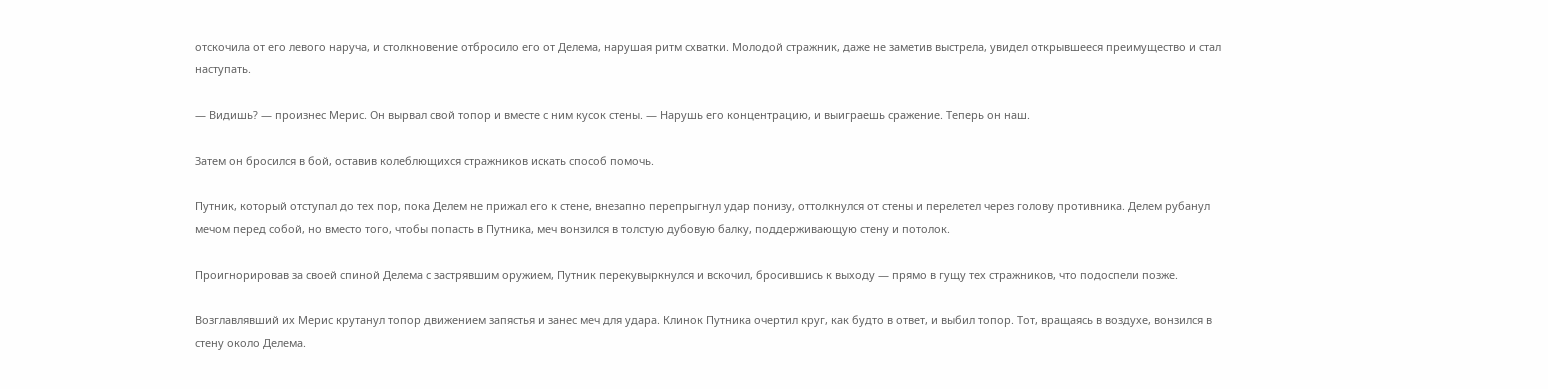отскочила от его левого наруча, и столкновение отбросило его от Делема, нарушая ритм схватки. Молодой стражник, даже не заметив выстрела, увидел открывшееся преимущество и стал наступать.

— Видишь? — произнес Мерис. Он вырвал свой топор и вместе с ним кусок стены. — Нарушь его концентрацию, и выиграешь сражение. Теперь он наш.

Затем он бросился в бой, оставив колеблющихся стражников искать способ помочь.

Путник, который отступал до тех пор, пока Делем не прижал его к стене, внезапно перепрыгнул удар понизу, оттолкнулся от стены и перелетел через голову противника. Делем рубанул мечом перед собой, но вместо того, чтобы попасть в Путника, меч вонзился в толстую дубовую балку, поддерживающую стену и потолок.

Проигнорировав за своей спиной Делема с застрявшим оружием, Путник перекувыркнулся и вскочил, бросившись к выходу — прямо в гущу тех стражников, что подоспели позже.

Возглавлявший их Мерис крутанул топор движением запястья и занес меч для удара. Клинок Путника очертил круг, как будто в ответ, и выбил топор. Тот, вращаясь в воздухе, вонзился в стену около Делема.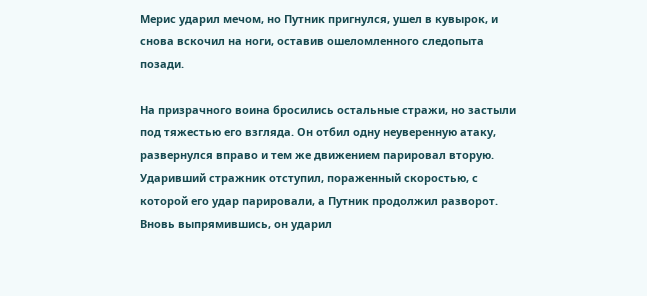Мерис ударил мечом, но Путник пригнулся, ушел в кувырок, и снова вскочил на ноги, оставив ошеломленного следопыта позади.

На призрачного воина бросились остальные стражи, но застыли под тяжестью его взгляда. Он отбил одну неуверенную атаку, развернулся вправо и тем же движением парировал вторую. Ударивший стражник отступил, пораженный скоростью, с которой его удар парировали, а Путник продолжил разворот. Вновь выпрямившись, он ударил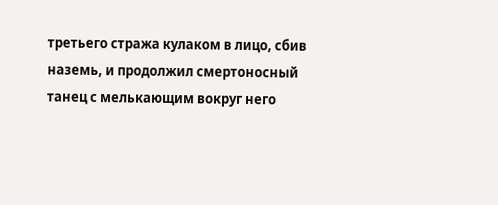третьего стража кулаком в лицо, сбив наземь, и продолжил смертоносный танец с мелькающим вокруг него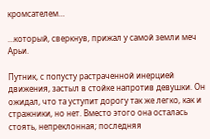кромсателем…

…который, сверкнув, прижал у самой земли меч Арьи.

Путник, с попусту растраченной инерцией движения, застыл в стойке напротив девушки. Он ожидал, что та уступит дорогу так же легко, как и стражники, но нет. Вместо этого она осталась стоять, непреклонная; последняя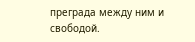преграда между ним и свободой.